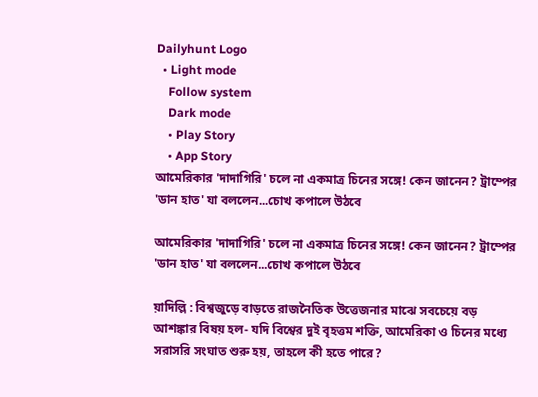Dailyhunt Logo
  • Light mode
    Follow system
    Dark mode
    • Play Story
    • App Story
আমেরিকার 'দাদাগিরি' চলে না একমাত্র চিনের সঙ্গে! কেন জানেন? ট্রাম্পের 'ডান হাত' যা বললেন...চোখ কপালে উঠবে

আমেরিকার 'দাদাগিরি' চলে না একমাত্র চিনের সঙ্গে! কেন জানেন? ট্রাম্পের 'ডান হাত' যা বললেন...চোখ কপালে উঠবে

য়াদিল্লি : বিশ্বজুড়ে বাড়তে রাজনৈতিক উত্তেজনার মাঝে সবচেয়ে বড় আশঙ্কার বিষয় হল- যদি বিশ্বের দুই বৃহত্তম শক্তি, আমেরিকা ও চিনের মধ্যে সরাসরি সংঘাত শুরু হয়, তাহলে কী হতে পারে?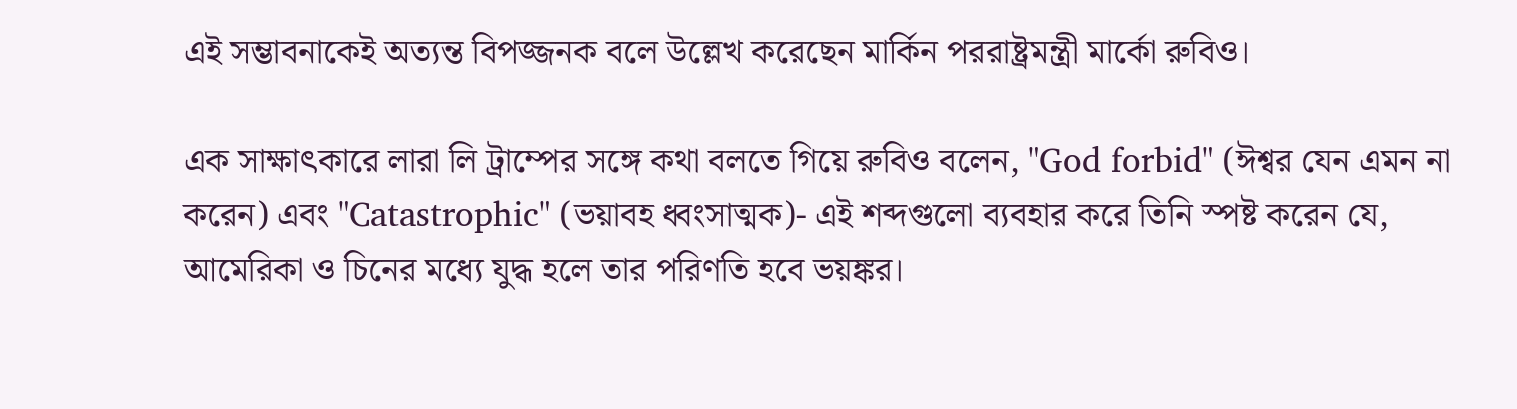এই সম্ভাবনাকেই অত্যন্ত বিপজ্জনক বলে উল্লেখ করেছেন মার্কিন পররাষ্ট্রমন্ত্রী মার্কো রুবিও।

এক সাক্ষাৎকারে লারা লি ট্রাম্পের সঙ্গে কথা বলতে গিয়ে রুবিও বলেন, "God forbid" (ঈশ্বর যেন এমন না করেন) এবং "Catastrophic" (ভয়াবহ ধ্বংসাত্মক)- এই শব্দগুলো ব্যবহার করে তিনি স্পষ্ট করেন যে, আমেরিকা ও চিনের মধ্যে যুদ্ধ হলে তার পরিণতি হবে ভয়ঙ্কর।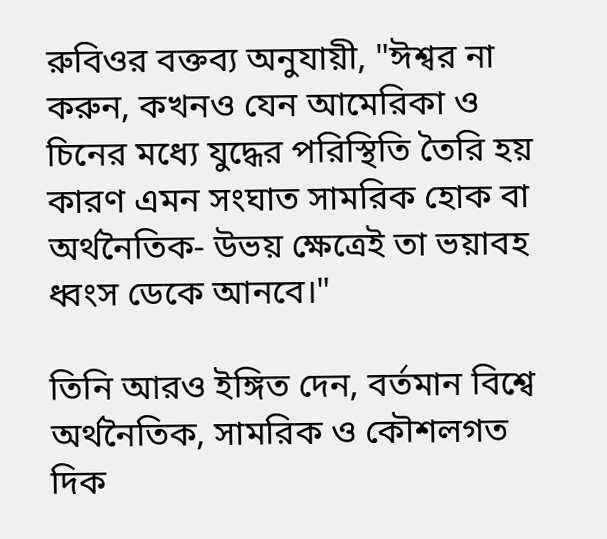রুবিওর বক্তব্য অনুযায়ী, "ঈশ্বর না করুন, কখনও যেন আমেরিকা ও চিনের মধ্যে যুদ্ধের পরিস্থিতি তৈরি হয় কারণ এমন সংঘাত সামরিক হোক বা অর্থনৈতিক- উভয় ক্ষেত্রেই তা ভয়াবহ ধ্বংস ডেকে আনবে।"

তিনি আরও ইঙ্গিত দেন, বর্তমান বিশ্বে অর্থনৈতিক, সামরিক ও কৌশলগত দিক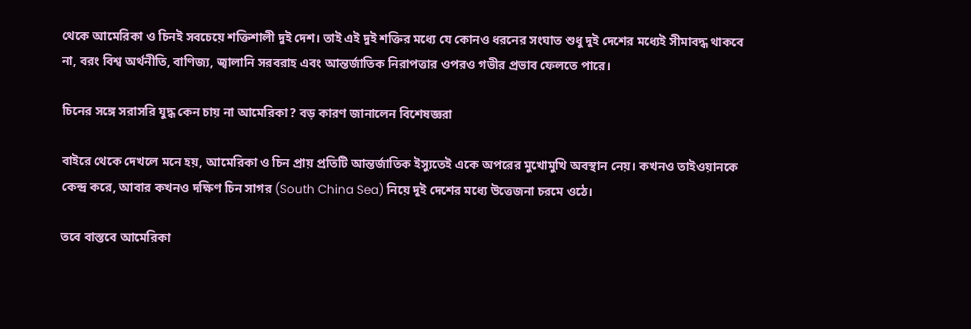থেকে আমেরিকা ও চিনই সবচেয়ে শক্তিশালী দুই দেশ। তাই এই দুই শক্তির মধ্যে যে কোনও ধরনের সংঘাত শুধু দুই দেশের মধ্যেই সীমাবদ্ধ থাকবে না, বরং বিশ্ব অর্থনীতি, বাণিজ্য, জ্বালানি সরবরাহ এবং আন্তর্জাতিক নিরাপত্তার ওপরও গভীর প্রভাব ফেলতে পারে।

চিনের সঙ্গে সরাসরি যুদ্ধ কেন চায় না আমেরিকা? বড় কারণ জানালেন বিশেষজ্ঞরা

বাইরে থেকে দেখলে মনে হয়, আমেরিকা ও চিন প্রায় প্রতিটি আন্তর্জাতিক ইস্যুতেই একে অপরের মুখোমুখি অবস্থান নেয়। কখনও তাইওয়ানকে কেন্দ্র করে, আবার কখনও দক্ষিণ চিন সাগর (South China Sea) নিয়ে দুই দেশের মধ্যে উত্তেজনা চরমে ওঠে।

তবে বাস্তবে আমেরিকা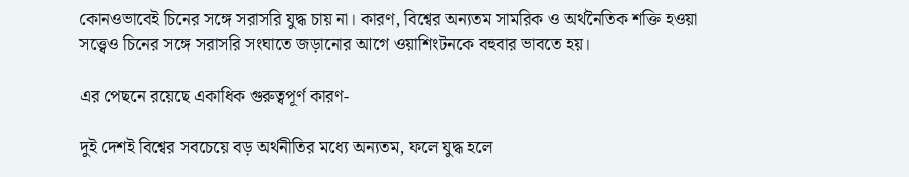কোনওভাবেই চিনের সঙ্গে সরাসরি যুদ্ধ চায় না। কারণ, বিশ্বের অন্যতম সামরিক ও অর্থনৈতিক শক্তি হওয়া সত্ত্বেও চিনের সঙ্গে সরাসরি সংঘাতে জড়ানোর আগে ওয়াশিংটনকে বহুবার ভাবতে হয়।

এর পেছনে রয়েছে একাধিক গুরুত্বপূর্ণ কারণ-

দুই দেশই বিশ্বের সবচেয়ে বড় অর্থনীতির মধ্যে অন্যতম, ফলে যুদ্ধ হলে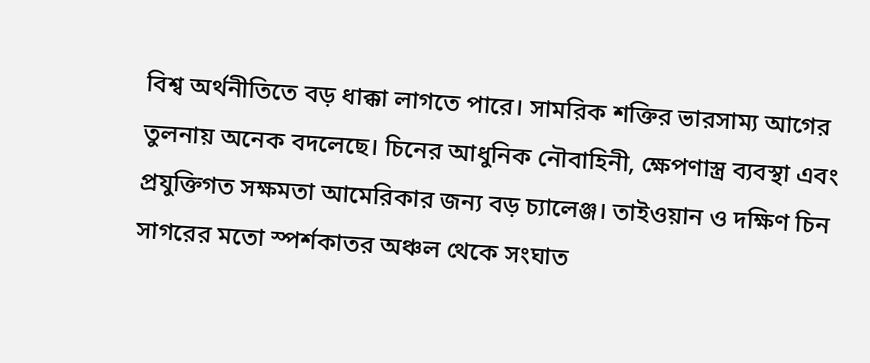বিশ্ব অর্থনীতিতে বড় ধাক্কা লাগতে পারে। সামরিক শক্তির ভারসাম্য আগের তুলনায় অনেক বদলেছে। চিনের আধুনিক নৌবাহিনী, ক্ষেপণাস্ত্র ব্যবস্থা এবং প্রযুক্তিগত সক্ষমতা আমেরিকার জন্য বড় চ্যালেঞ্জ। তাইওয়ান ও দক্ষিণ চিন সাগরের মতো স্পর্শকাতর অঞ্চল থেকে সংঘাত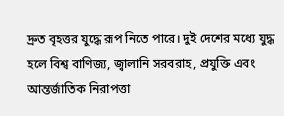দ্রুত বৃহত্তর যুদ্ধে রূপ নিতে পারে। দুই দেশের মধ্যে যুদ্ধ হলে বিশ্ব বাণিজ্য, জ্বালানি সরবরাহ, প্রযুক্তি এবং আন্তর্জাতিক নিরাপত্তা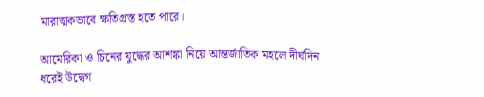মারাত্মকভাবে ক্ষতিগ্রস্ত হতে পারে।

আমেরিকা ও চিনের যুদ্ধের আশঙ্কা নিয়ে আন্তর্জাতিক মহলে দীর্ঘদিন ধরেই উদ্বেগ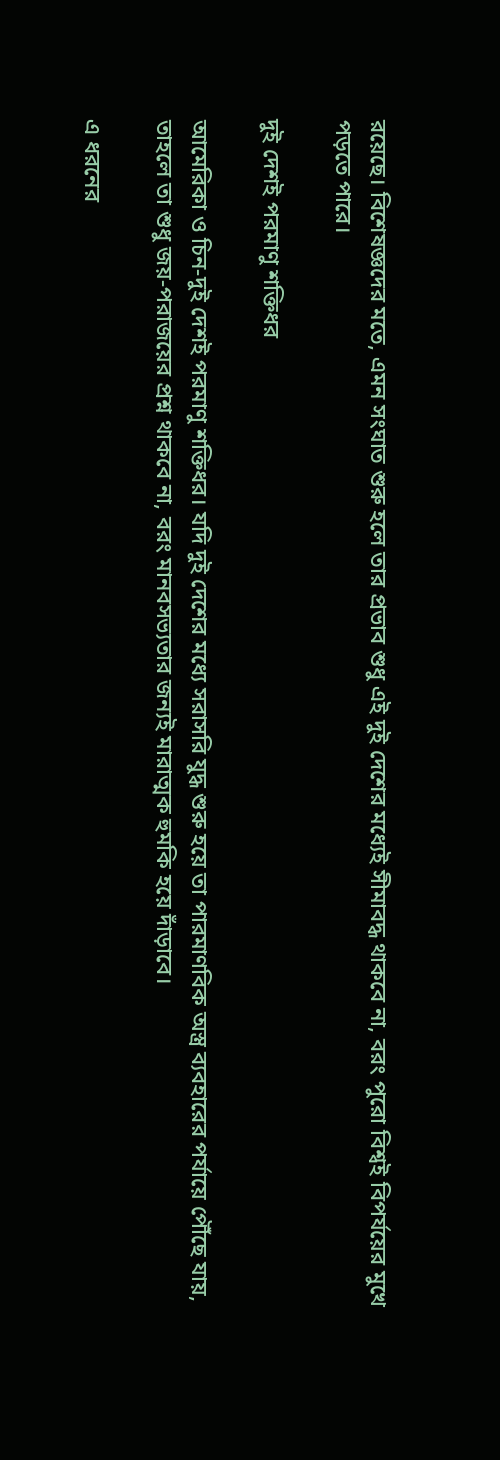রয়েছে। বিশেষজ্ঞদের মতে, এমন সংঘাত শুরু হলে তার প্রভাব শুধু এই দুই দেশের মধ্যেই সীমাবদ্ধ থাকবে না, বরং পুরো বিশ্বই বিপর্যয়ের মুখে পড়তে পারে।

দুই দেশই পরমাণু শক্তিধর

আমেরিকা ও চিন-দুই দেশই পরমাণু শক্তিধর। যদি দুই দেশের মধ্যে সরাসরি যুদ্ধ শুরু হয়ে তা পারমাণবিক অস্ত্র ব্যবহারের পর্যায়ে পৌঁছে যায়, তাহলে তা শুধু জয়-পরাজয়ের প্রশ্ন থাকবে না, বরং মানবসভ্যতার জন্যই মারাত্মক হুমকি হয়ে দাঁড়াবে।

এ ধরনের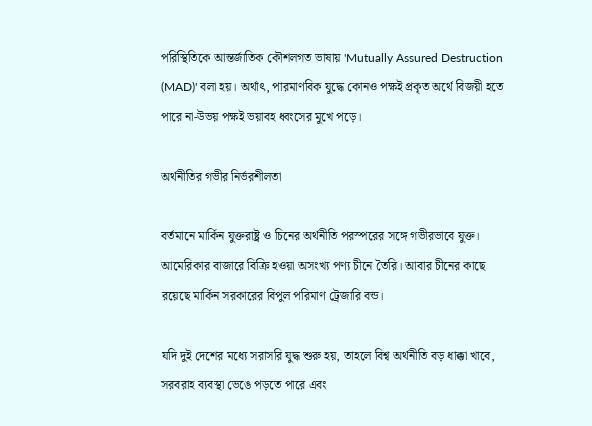পরিস্থিতিকে আন্তর্জাতিক কৌশলগত ভাষায় 'Mutually Assured Destruction (MAD)' বলা হয়। অর্থাৎ, পারমাণবিক যুদ্ধে কোনও পক্ষই প্রকৃত অর্থে বিজয়ী হতে পারে না-উভয় পক্ষই ভয়াবহ ধ্বংসের মুখে পড়ে।

অর্থনীতির গভীর নির্ভরশীলতা

বর্তমানে মার্কিন যুক্তরাষ্ট্র ও চিনের অর্থনীতি পরস্পরের সঙ্গে গভীরভাবে যুক্ত। আমেরিকার বাজারে বিক্রি হওয়া অসংখ্য পণ্য চীনে তৈরি। আবার চীনের কাছে রয়েছে মার্কিন সরকারের বিপুল পরিমাণ ট্রেজারি বন্ড।

যদি দুই দেশের মধ্যে সরাসরি যুদ্ধ শুরু হয়, তাহলে বিশ্ব অর্থনীতি বড় ধাক্কা খাবে, সরবরাহ ব্যবস্থা ভেঙে পড়তে পারে এবং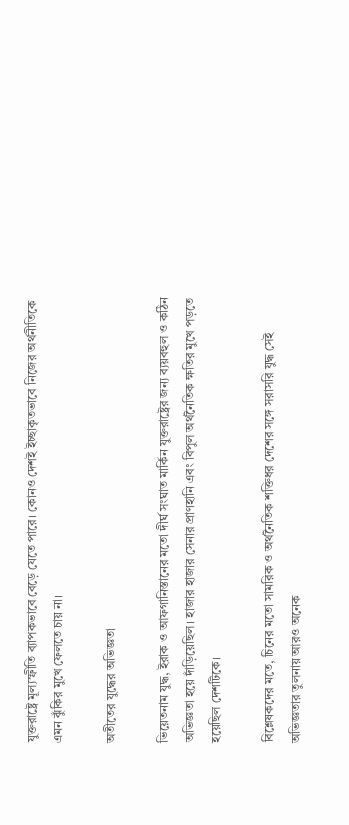যুক্তরাষ্ট্রে মূল্যস্ফীতি ব্যাপকভাবে বেড়ে যেতে পারে। কোনও দেশই ইচ্ছাকৃতভাবে নিজের অর্থনীতিকে এমন ঝুঁকির মুখে ফেলতে চায় না।

অতীতের যুদ্ধের অভিজ্ঞতা

ভিয়েতনাম যুদ্ধ, ইরাক ও আফগানিস্তানের মতো দীর্ঘ সংঘাত মার্কিন যুক্তরাষ্ট্রের জন্য ব্যয়বহুল ও কঠিন অভিজ্ঞতা হয়ে দাঁড়িয়েছিল। হাজার হাজার সেনার প্রাণহানি এবং বিপুল অর্থনৈতিক ক্ষতির মুখে পড়তে হয়েছিল দেশটিকে।

বিশ্লেষকদের মতে, চিনের মতো সামরিক ও অর্থনৈতিক শক্তিধর দেশের সঙ্গে সরাসরি যুদ্ধ সেই অভিজ্ঞতার তুলনায় আরও অনেক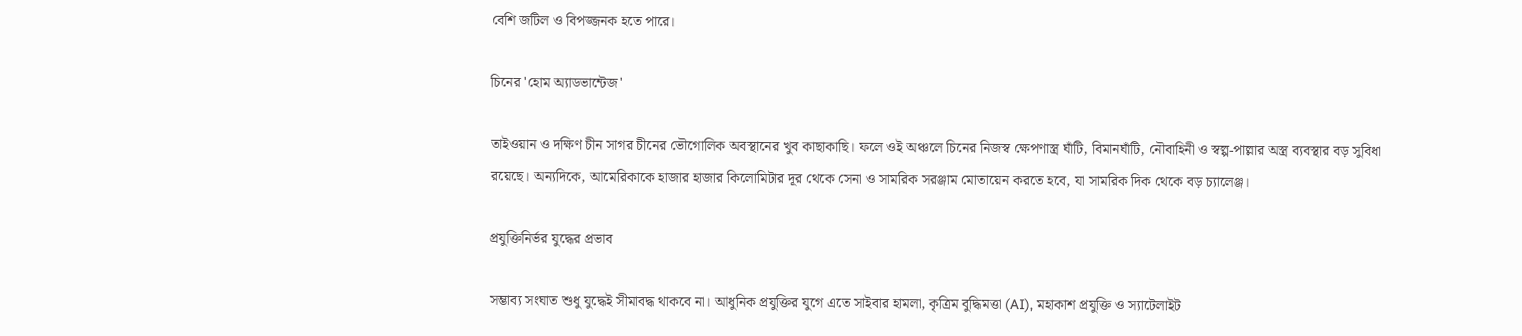বেশি জটিল ও বিপজ্জনক হতে পারে।

চিনের 'হোম অ্যাডভান্টেজ'

তাইওয়ান ও দক্ষিণ চীন সাগর চীনের ভৌগোলিক অবস্থানের খুব কাছাকাছি। ফলে ওই অঞ্চলে চিনের নিজস্ব ক্ষেপণাস্ত্র ঘাঁটি, বিমানঘাঁটি, নৌবাহিনী ও স্বল্প-পাল্লার অস্ত্র ব্যবস্থার বড় সুবিধা রয়েছে। অন্যদিকে, আমেরিকাকে হাজার হাজার কিলোমিটার দূর থেকে সেনা ও সামরিক সরঞ্জাম মোতায়েন করতে হবে, যা সামরিক দিক থেকে বড় চ্যালেঞ্জ।

প্রযুক্তিনির্ভর যুদ্ধের প্রভাব

সম্ভাব্য সংঘাত শুধু যুদ্ধেই সীমাবদ্ধ থাকবে না। আধুনিক প্রযুক্তির যুগে এতে সাইবার হামলা, কৃত্রিম বুদ্ধিমত্তা (AI), মহাকাশ প্রযুক্তি ও স্যাটেলাইট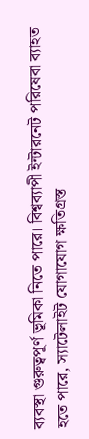ব্যবস্থা গুরুত্বপূর্ণ ভূমিকা নিতে পারে। বিশ্বব্যাপী ইন্টারনেট পরিষেবা ব্যাহত হতে পারে, স্যাটেলাইট যোগাযোগ ক্ষতিগ্রস্ত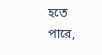হতে পারে,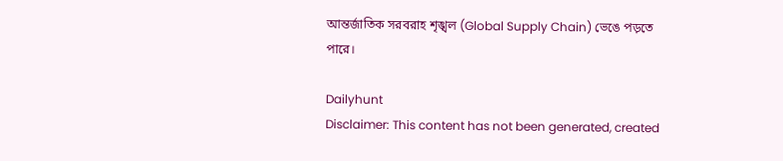আন্তর্জাতিক সরবরাহ শৃঙ্খল (Global Supply Chain) ভেঙে পড়তে পারে।

Dailyhunt
Disclaimer: This content has not been generated, created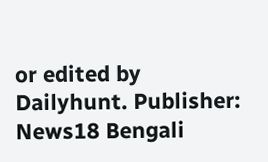or edited by Dailyhunt. Publisher: News18 Bengali